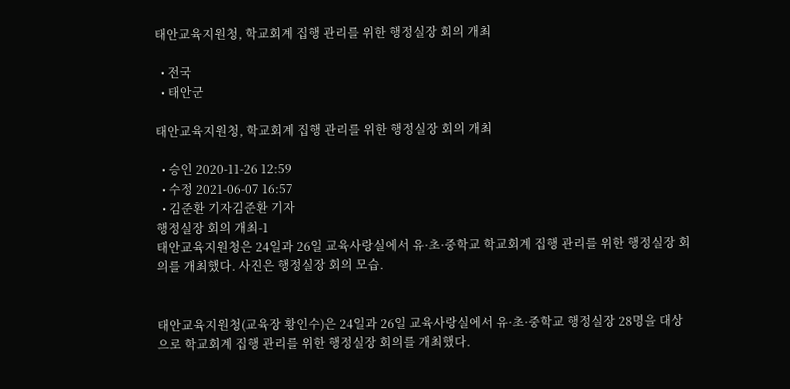태안교육지원청, 학교회계 집행 관리를 위한 행정실장 회의 개최

  • 전국
  • 태안군

태안교육지원청, 학교회계 집행 관리를 위한 행정실장 회의 개최

  • 승인 2020-11-26 12:59
  • 수정 2021-06-07 16:57
  • 김준환 기자김준환 기자
행정실장 회의 개최-1
태안교육지원청은 24일과 26일 교육사랑실에서 유·초·중학교 학교회계 집행 관리를 위한 행정실장 회의를 개최했다. 사진은 행정실장 회의 모습.


태안교육지원청(교육장 황인수)은 24일과 26일 교육사랑실에서 유·초·중학교 행정실장 28명을 대상으로 학교회계 집행 관리를 위한 행정실장 회의를 개최했다.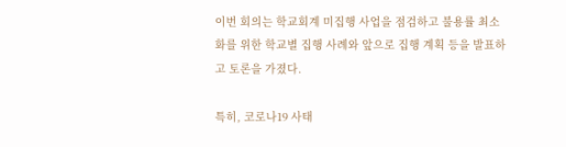이번 회의는 학교회계 미집행 사업을 점검하고 불용률 최소화를 위한 학교별 집행 사례와 앞으로 집행 계획 등을 발표하고 토론을 가졌다.

특히, 코로나19 사태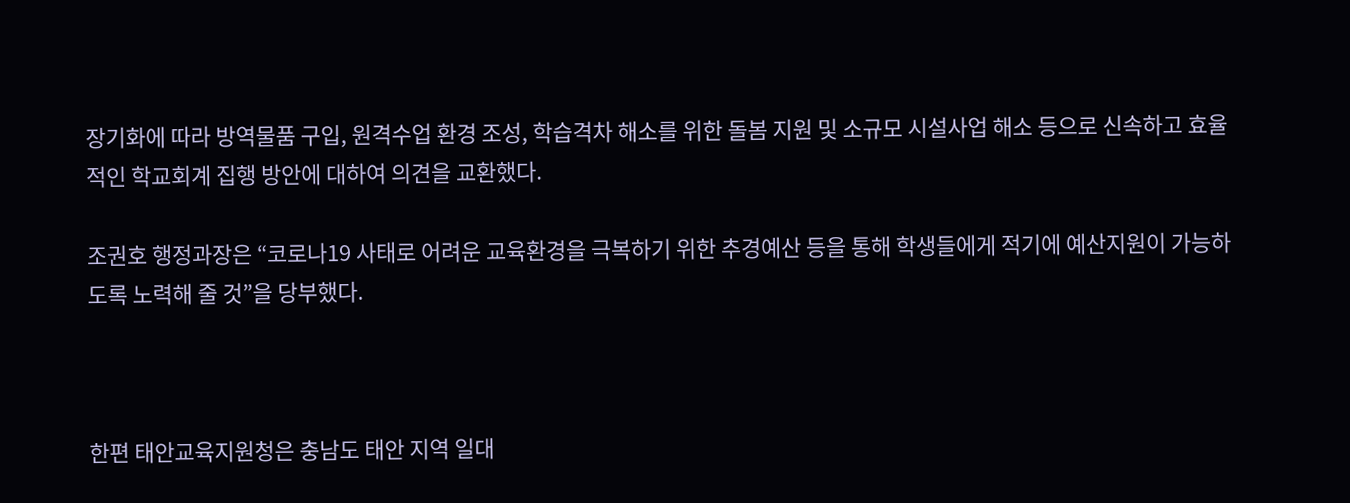장기화에 따라 방역물품 구입, 원격수업 환경 조성, 학습격차 해소를 위한 돌봄 지원 및 소규모 시설사업 해소 등으로 신속하고 효율적인 학교회계 집행 방안에 대하여 의견을 교환했다.

조권호 행정과장은 “코로나19 사태로 어려운 교육환경을 극복하기 위한 추경예산 등을 통해 학생들에게 적기에 예산지원이 가능하도록 노력해 줄 것”을 당부했다.



한편 태안교육지원청은 충남도 태안 지역 일대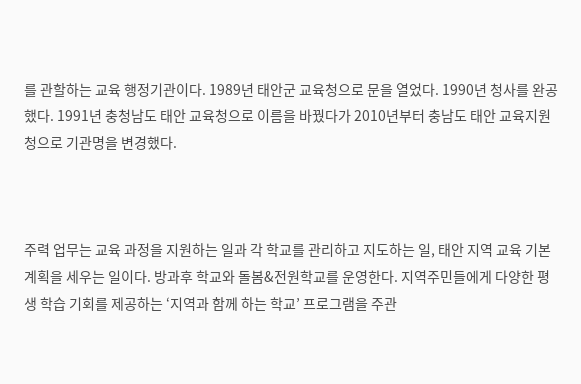를 관할하는 교육 행정기관이다. 1989년 태안군 교육청으로 문을 열었다. 1990년 청사를 완공했다. 1991년 충청남도 태안 교육청으로 이름을 바꿨다가 2010년부터 충남도 태안 교육지원청으로 기관명을 변경했다.



주력 업무는 교육 과정을 지원하는 일과 각 학교를 관리하고 지도하는 일, 태안 지역 교육 기본계획을 세우는 일이다. 방과후 학교와 돌봄&전원학교를 운영한다. 지역주민들에게 다양한 평생 학습 기회를 제공하는 ‘지역과 함께 하는 학교’ 프로그램을 주관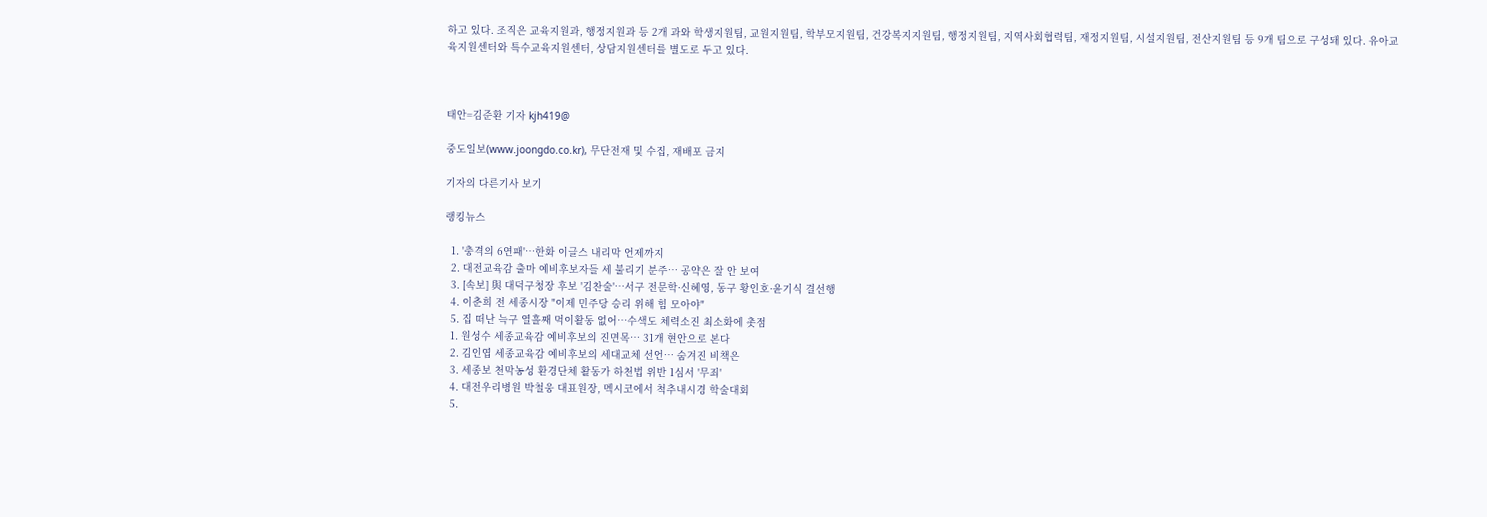하고 있다. 조직은 교육지원과, 행정지원과 등 2개 과와 학생지원팀, 교원지원팀, 학부모지원팀, 건강복지지원팀, 행정지원팀, 지역사회협력팀, 재정지원팀, 시설지원팀, 전산지원팀 등 9개 팀으로 구성돼 있다. 유아교육지원센터와 특수교육지원센터, 상담지원센터를 별도로 두고 있다.



태안=김준환 기자 kjh419@

중도일보(www.joongdo.co.kr), 무단전재 및 수집, 재배포 금지

기자의 다른기사 보기

랭킹뉴스

  1. '충격의 6연패'…한화 이글스 내리막 언제까지
  2. 대전교육감 출마 예비후보자들 세 불리기 분주… 공약은 잘 안 보여
  3. [속보] 與 대덕구청장 후보 '김찬술'…서구 전문학·신혜영, 동구 황인호·윤기식 결선행
  4. 이춘희 전 세종시장 "이제 민주당 승리 위해 힘 모아야"
  5. 집 떠난 늑구 열흘째 먹이활동 없어…수색도 체력소진 최소화에 촛점
  1. 원성수 세종교육감 예비후보의 진면목… 31개 현안으로 본다
  2. 김인엽 세종교육감 예비후보의 세대교체 선언… 숨겨진 비책은
  3. 세종보 천막농성 환경단체 활동가 하천법 위반 1심서 '무죄'
  4. 대전우리병원 박철웅 대표원장, 멕시코에서 척추내시경 학술대회
  5.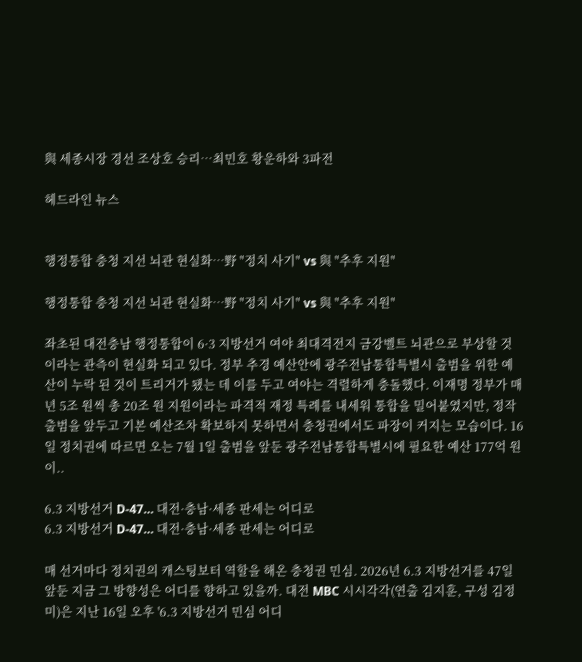與 세종시장 경선 조상호 승리…최민호 황운하와 3파전

헤드라인 뉴스


행정통합 충청 지선 뇌관 현실화…野 "정치 사기" vs 與 "추후 지원"

행정통합 충청 지선 뇌관 현실화…野 "정치 사기" vs 與 "추후 지원"

좌초된 대전충남 행정통합이 6·3 지방선거 여야 최대격전지 금강벨트 뇌관으로 부상할 것이라는 관측이 현실화 되고 있다. 정부 추경 예산안에 광주전남통합특별시 출범을 위한 예산이 누락 된 것이 트리거가 됐는 데 이를 두고 여야는 격렬하게 충돌했다. 이재명 정부가 매년 5조 원씩 총 20조 원 지원이라는 파격적 재정 특례를 내세워 통합을 밀어붙였지만, 정작 출범을 앞두고 기본 예산조차 확보하지 못하면서 충청권에서도 파장이 커지는 모습이다. 16일 정치권에 따르면 오는 7월 1일 출범을 앞둔 광주전남통합특별시에 필요한 예산 177억 원이..

6.3 지방선거 D-47… 대전·충남·세종 판세는 어디로
6.3 지방선거 D-47… 대전·충남·세종 판세는 어디로

매 선거마다 정치권의 캐스팅보터 역할을 해온 충청권 민심. 2026년 6.3 지방선거를 47일 앞둔 지금 그 방향성은 어디를 향하고 있을까. 대전 MBC 시시각각(연출 김지훈, 구성 김정미)은 지난 16일 오후 '6.3 지방선거 민심 어디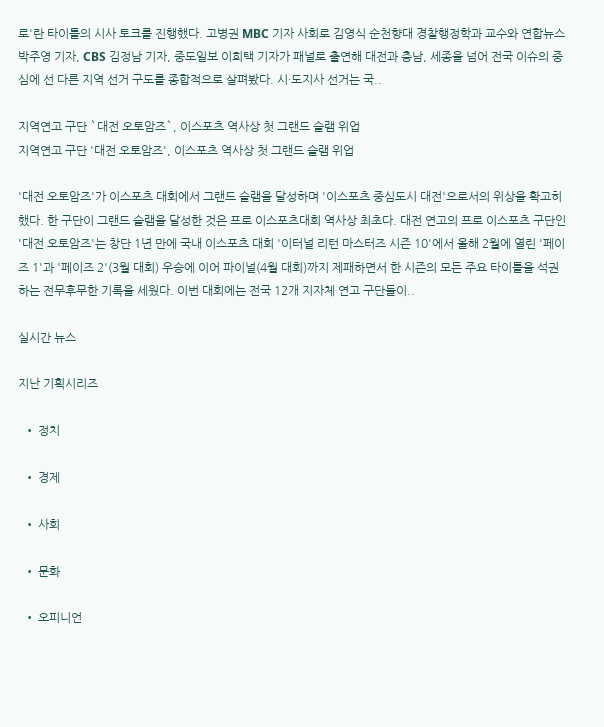로'란 타이틀의 시사 토크를 진행했다. 고병권 MBC 기자 사회로 김영식 순천향대 경찰행정학과 교수와 연합뉴스 박주영 기자, CBS 김정남 기자, 중도일보 이희택 기자가 패널로 출연해 대전과 충남, 세종을 넘어 전국 이슈의 중심에 선 다른 지역 선거 구도를 종합적으로 살펴봤다. 시·도지사 선거는 국..

지역연고 구단 `대전 오토암즈`, 이스포츠 역사상 첫 그랜드 슬램 위업
지역연고 구단 '대전 오토암즈', 이스포츠 역사상 첫 그랜드 슬램 위업

'대전 오토암즈'가 이스포츠 대회에서 그랜드 슬램을 달성하며 '이스포츠 중심도시 대전'으로서의 위상을 확고히 했다. 한 구단이 그랜드 슬램을 달성한 것은 프로 이스포츠대회 역사상 최초다. 대전 연고의 프로 이스포츠 구단인 '대전 오토암즈'는 창단 1년 만에 국내 이스포츠 대회 '이터널 리턴 마스터즈 시즌 10'에서 올해 2월에 열린 '페이즈 1'과 '페이즈 2'(3월 대회) 우승에 이어 파이널(4월 대회)까지 제패하면서 한 시즌의 모든 주요 타이틀을 석권하는 전무후무한 기록을 세웠다. 이번 대회에는 전국 12개 지자체 연고 구단들이..

실시간 뉴스

지난 기획시리즈

  • 정치

  • 경제

  • 사회

  • 문화

  • 오피니언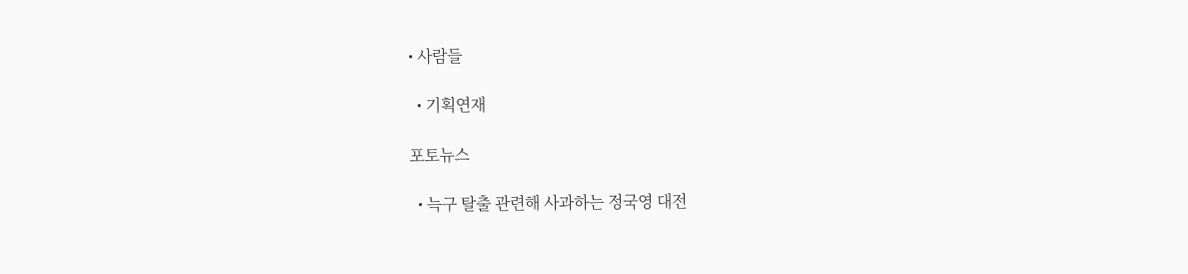• 사람들

  • 기획연재

포토뉴스

  • 늑구 탈출 관련해 사과하는 정국영 대전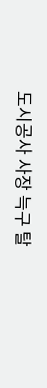도시공사 사장 늑구 탈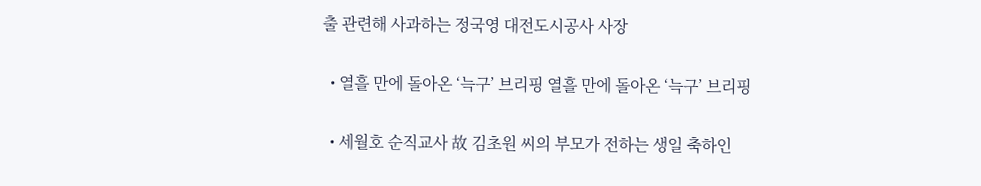출 관련해 사과하는 정국영 대전도시공사 사장

  • 열흘 만에 돌아온 ‘늑구’ 브리핑 열흘 만에 돌아온 ‘늑구’ 브리핑

  • 세월호 순직교사 故 김초원 씨의 부모가 전하는 생일 축하인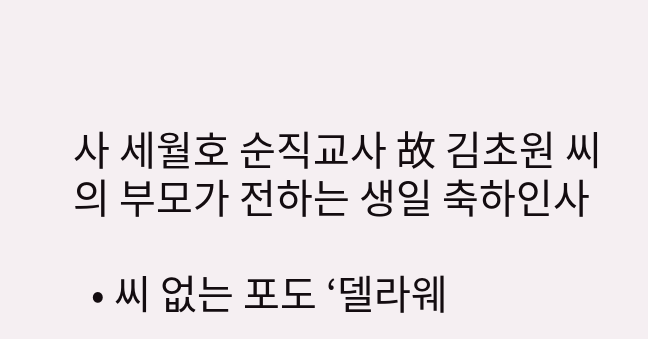사 세월호 순직교사 故 김초원 씨의 부모가 전하는 생일 축하인사

  • 씨 없는 포도 ‘델라웨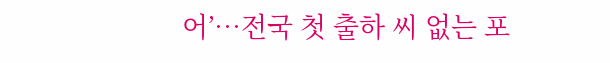어’…전국 첫 출하 씨 없는 포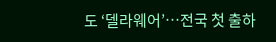도 ‘델라웨어’…전국 첫 출하